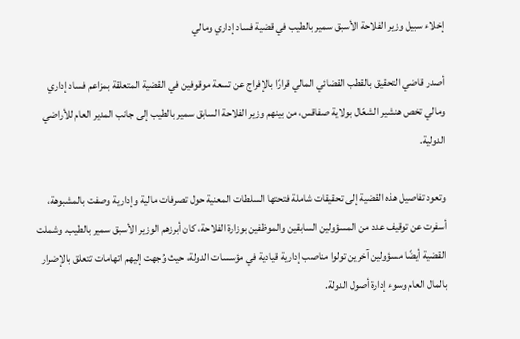إخلاء سبيل وزير الفلاحة الأسبق سمير بالطيب في قضية فساد إداري ومالي

أصدر قاضي التحقيق بالقطب القضائي المالي قرارًا بالإفراج عن تسعة موقوفين في القضية المتعلقة بمزاعم فساد إداري ومالي تخص هنشير الشعّال بولاية صفاقس، من بينهم وزير الفلاحة السابق سمير بالطيب إلى جانب المدير العام للأراضي الدولية.

وتعود تفاصيل هذه القضية إلى تحقيقات شاملة فتحتها السلطات المعنية حول تصرفات مالية وإدارية وصفت بالمشبوهة، أسفرت عن توقيف عدد من المسؤولين السابقين والموظفين بوزارة الفلاحة، كان أبرزهم الوزير الأسبق سمير بالطيب. وشملت القضية أيضًا مسؤولين آخرين تولوا مناصب إدارية قيادية في مؤسسات الدولة، حيث وُجهت إليهم اتهامات تتعلق بالإضرار بالمال العام وسوء إدارة أصول الدولة.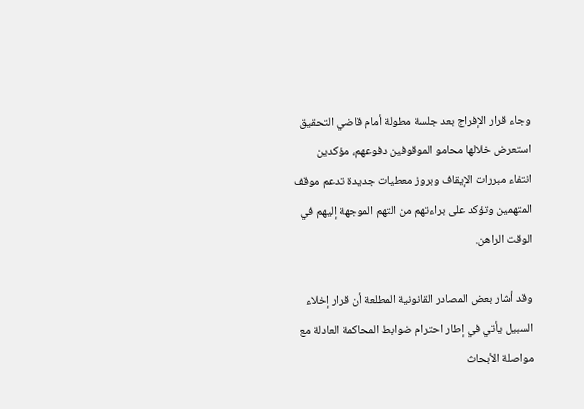وجاء قرار الإفراج بعد جلسة مطولة أمام قاضي التحقيق استعرض خلالها محامو الموقوفين دفوعهم، مؤكدين انتفاء مبررات الإيقاف وبروز معطيات جديدة تدعم موقف المتهمين وتؤكد على براءتهم من التهم الموجهة إليهم في الوقت الراهن.

وقد أشار بعض المصادر القانونية المطلعة أن قرار إخلاء السبيل يأتي في إطار احترام ضوابط المحاكمة العادلة مع مواصلة الأبحاث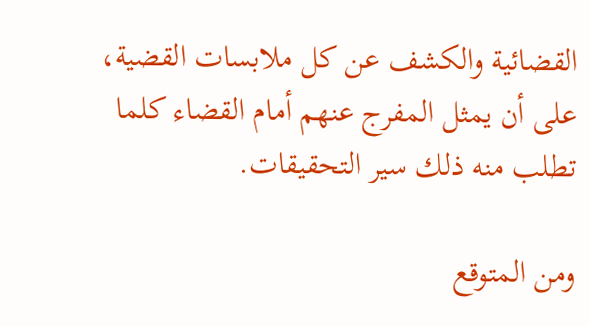القضائية والكشف عن كل ملابسات القضية، على أن يمثل المفرج عنهم أمام القضاء كلما تطلب منه ذلك سير التحقيقات.

ومن المتوقع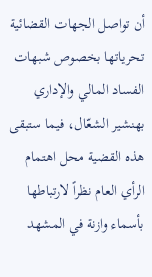أن تواصل الجهات القضائية تحرياتها بخصوص شبهات الفساد المالي والإداري بهنشير الشعّال، فيما ستبقى هذه القضية محل اهتمام الرأي العام نظراً لارتباطها بأسماء وازنة في المشهد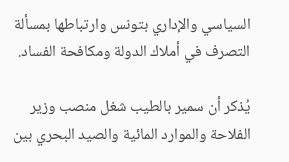السياسي والإداري بتونس وارتباطها بمسألة التصرف في أملاك الدولة ومكافحة الفساد.

يُذكر أن سمير بالطيب شغل منصب وزير الفلاحة والموارد المائية والصيد البحري بين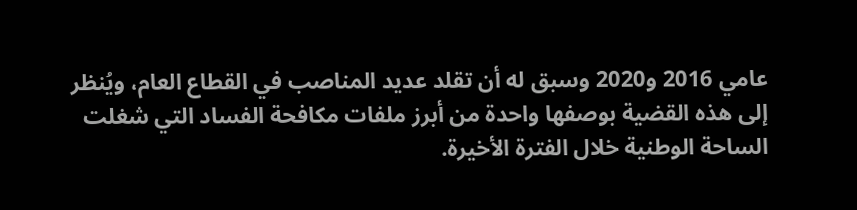عامي 2016 و2020 وسبق له أن تقلد عديد المناصب في القطاع العام، ويُنظر إلى هذه القضية بوصفها واحدة من أبرز ملفات مكافحة الفساد التي شغلت الساحة الوطنية خلال الفترة الأخيرة.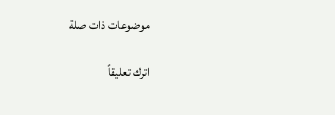موضوعات ذات صلة

اترك تعليقاً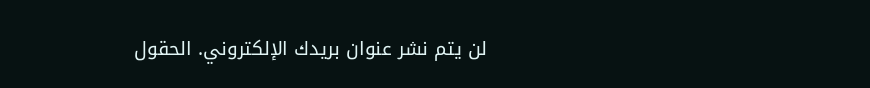لن يتم نشر عنوان بريدك الإلكتروني. الحقول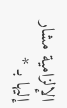الإلزامية مشار إليها بـ *